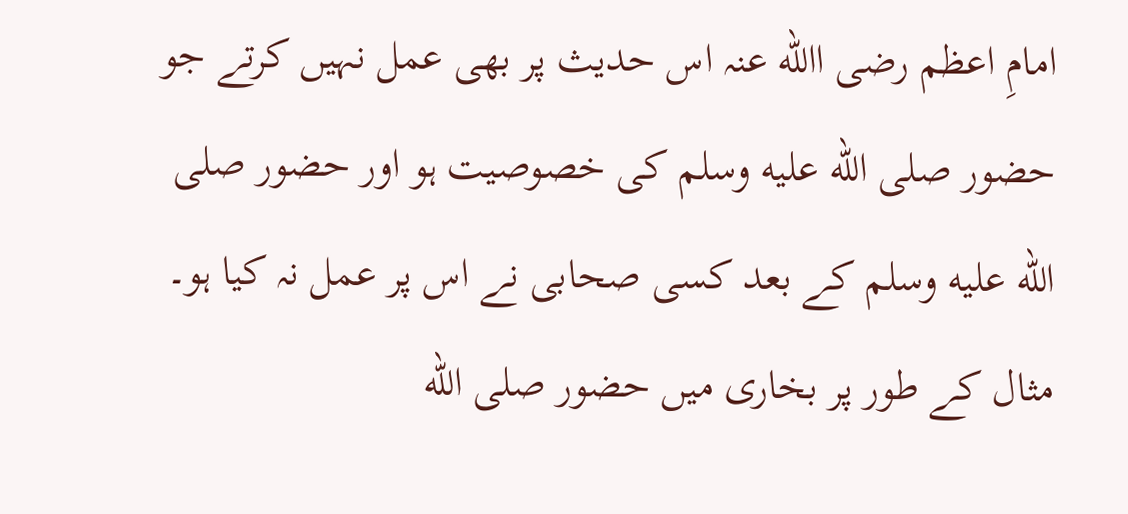امامِ اعظم رضی االله عنہ اس حدیث پر بھی عمل نہیں کرتے جو حضور صلى الله عليه وسلم کی خصوصیت ہو اور حضور صلى الله عليه وسلم کے بعد کسی صحابی نے اس پر عمل نہ کیا ہو۔ مثال کے طور پر بخاری میں حضور صلى الله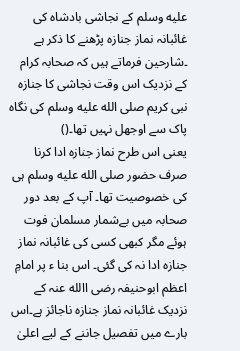عليه وسلم کے نجاشی بادشاہ کی غائبانہ نماز جنازہ پڑھنے کا ذکر ہے ۔شارحین فرماتے ہیں کہ صحابہ کرام کے نزدیک اس وقت نجاشی کا جنازہ نبی کریم صلى الله عليه وسلم کی نگاہ پاک سے اوجھل نہیں تھا۔()
یعنی اس طرح نماز جنازہ ادا کرنا صرف حضور صلى الله عليه وسلم ہی کی خصوصیت تھا۔ آپ کے بعد دور صحابہ میں بےشمار مسلمان فوت ہوئے مگر کبھی کسی کی غائبانہ نماز جنازہ ادا نہ کی گئی۔ اس بنا ء پر امامِ اعظم ابوحنیفہ رضی االله عنہ کے نزدیک غائبانہ نماز جنازہ ناجائز ہے۔اس بارے میں تفصیل جاننے کے لیے اعلیٰ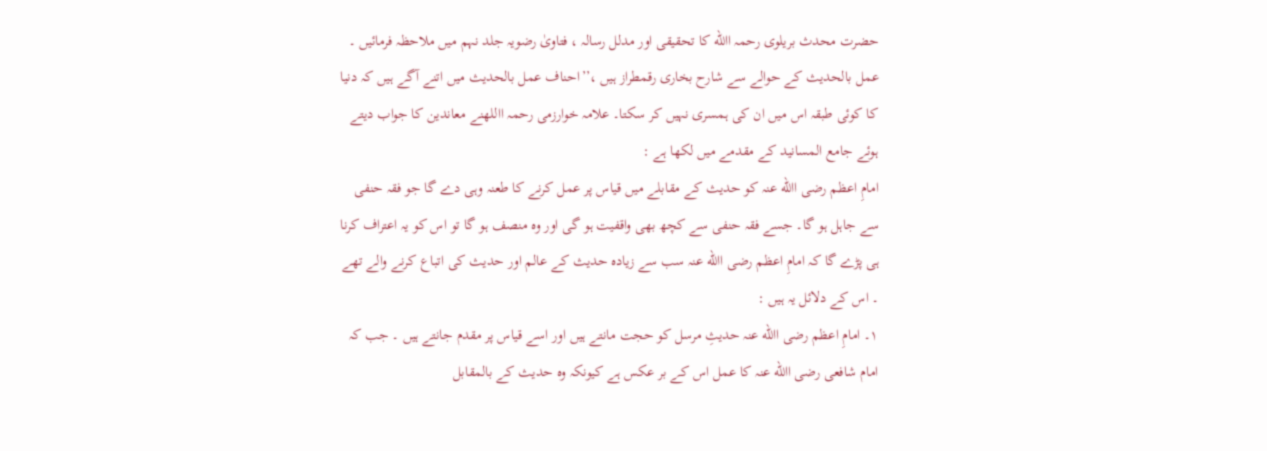حضرت محدث بریلوی رحمہ االله کا تحقیقی اور مدلل رسالہ ، فتاویٰ رضویہ جلد نہم میں ملاحظہ فرمائیں ۔
عمل بالحدیث کے حوالے سے شارح بخاری رقمطراز ہیں ،’’احناف عمل بالحدیث میں اتنے آگے ہیں کہ دنیا کا کوئی طبقہ اس میں ان کی ہمسری نہیں کر سکتا۔ علامہ خوارزمی رحمہ االلهنے معاندین کا جواب دیتے ہوئے جامع المسانید کے مقدمے میں لکھا ہے :
امامِ اعظم رضی االله عنہ کو حدیث کے مقابلے میں قیاس پر عمل کرنے کا طعنہ وہی دے گا جو فقہ حنفی سے جاہل ہو گا۔ جسے فقہ حنفی سے کچھ بھی واقفیت ہو گی اور وہ منصف ہو گا تو اس کو یہ اعتراف کرنا ہی پڑے گا کہ امامِ اعظم رضی االله عنہ سب سے زیادہ حدیث کے عالم اور حدیث کی اتباع کرنے والے تھے ۔ اس کے دلائل یہ ہیں :
۱۔ امامِ اعظم رضی االله عنہ حدیثِ مرسل کو حجت مانتے ہیں اور اسے قیاس پر مقدم جانتے ہیں ۔ جب کہ امام شافعی رضی االله عنہ کا عمل اس کے بر عکس ہے کیونکہ وہ حدیث کے بالمقابل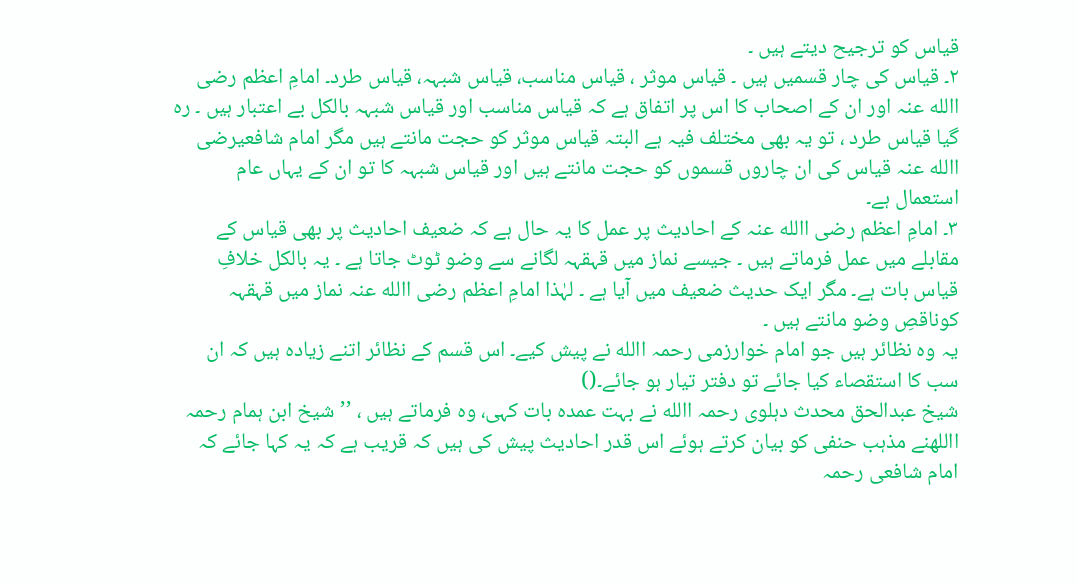قیاس کو ترجیح دیتے ہیں ۔
۲۔ قیاس کی چار قسمیں ہیں ۔ قیاس موثر ، قیاس مناسب، قیاس شبہہ، قیاس طرد۔ امامِ اعظم رضی االله عنہ اور ان کے اصحاب کا اس پر اتفاق ہے کہ قیاس مناسب اور قیاس شبہہ بالکل بے اعتبار ہیں ۔ رہ گیا قیاس طرد ، تو یہ بھی مختلف فیہ ہے البتہ قیاس موثر کو حجت مانتے ہیں مگر امام شافعیرضی االله عنہ قیاس کی ان چاروں قسموں کو حجت مانتے ہیں اور قیاس شبہہ کا تو ان کے یہاں عام استعمال ہے۔
۳۔ امامِ اعظم رضی االله عنہ کے احادیث پر عمل کا یہ حال ہے کہ ضعیف احادیث پر بھی قیاس کے مقابلے میں عمل فرماتے ہیں ۔ جیسے نماز میں قہقہہ لگانے سے وضو ٹوٹ جاتا ہے ۔ یہ بالکل خلافِ قیاس بات ہے۔ مگر ایک حدیث ضعیف میں آیا ہے ۔ لہٰذا امامِ اعظم رضی االله عنہ نماز میں قہقہہ کوناقصِ وضو مانتے ہیں ۔
یہ وہ نظائر ہیں جو امام خوارزمی رحمہ االله نے پیش کیے۔ اس قسم کے نظائر اتنے زیادہ ہیں کہ ان سب کا استقصاء کیا جائے تو دفتر تیار ہو جائے۔()
شیخ عبدالحق محدث دہلوی رحمہ االله نے بہت عمدہ بات کہی، وہ فرماتے ہیں ، ’’شیخ ابن ہمام رحمہ االلهنے مذہب حنفی کو بیان کرتے ہوئے اس قدر احادیث پیش کی ہیں کہ قریب ہے کہ یہ کہا جائے کہ امام شافعی رحمہ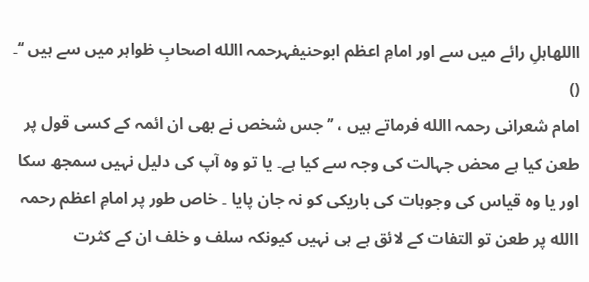االلهاہلِ رائے میں سے اور امامِ اعظم ابوحنیفہرحمہ االله اصحابِ ظواہر میں سے ہیں ‘‘۔ ()
امام شعرانی رحمہ االله فرماتے ہیں ، ’’جس شخص نے بھی ان ائمہ کے کسی قول پر طعن کیا ہے محض جہالت کی وجہ سے کیا ہے۔ یا تو وہ آپ کی دلیل نہیں سمجھ سکا اور یا وہ قیاس کی وجوہات کی باریکی کو نہ جان پایا ۔ خاص طور پر امامِ اعظم رحمہ االله پر طعن تو التفات کے لائق ہے ہی نہیں کیونکہ سلف و خلف ان کے کثرت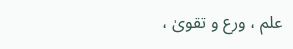علم ، ورع و تقویٰ ،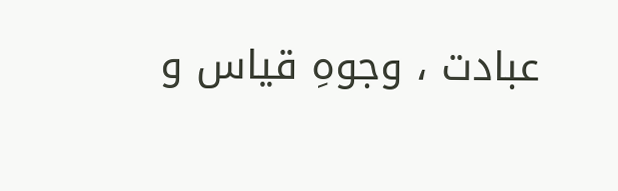عبادت ، وجوہِ قیاس و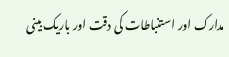مدارک اور استنباطات کی دقت اور باریک بینی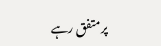پر متفق رہے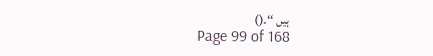ہیں ‘‘۔()
Page 99 of 168